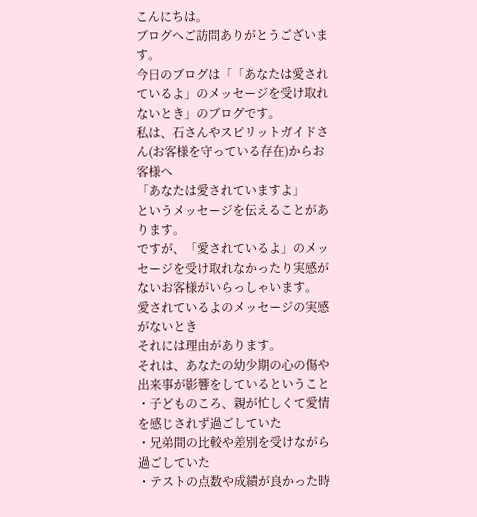こんにちは。
ブログへご訪問ありがとうございます。
今日のブログは「「あなたは愛されているよ」のメッセージを受け取れないとき」のブログです。
私は、石さんやスピリットガイドさん(お客様を守っている存在)からお客様へ
「あなたは愛されていますよ」
というメッセージを伝えることがあります。
ですが、「愛されているよ」のメッセージを受け取れなかったり実感がないお客様がいらっしゃいます。
愛されているよのメッセージの実感がないとき
それには理由があります。
それは、あなたの幼少期の心の傷や出来事が影響をしているということ
・子どものころ、親が忙しくて愛情を感じされず過ごしていた
・兄弟間の比較や差別を受けながら過ごしていた
・テストの点数や成績が良かった時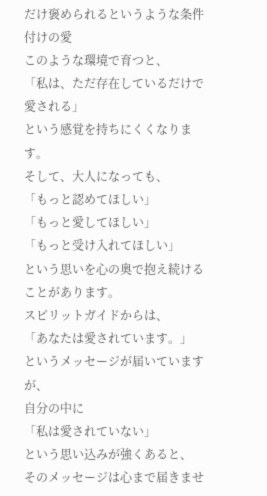だけ褒められるというような条件付けの愛
このような環境で育つと、
「私は、ただ存在しているだけで愛される」
という感覚を持ちにくくなります。
そして、大人になっても、
「もっと認めてほしい」
「もっと愛してほしい」
「もっと受け入れてほしい」
という思いを心の奥で抱え続けることがあります。
スピリットガイドからは、
「あなたは愛されています。」
というメッセージが届いていますが、
自分の中に
「私は愛されていない」
という思い込みが強くあると、
そのメッセージは心まで届きませ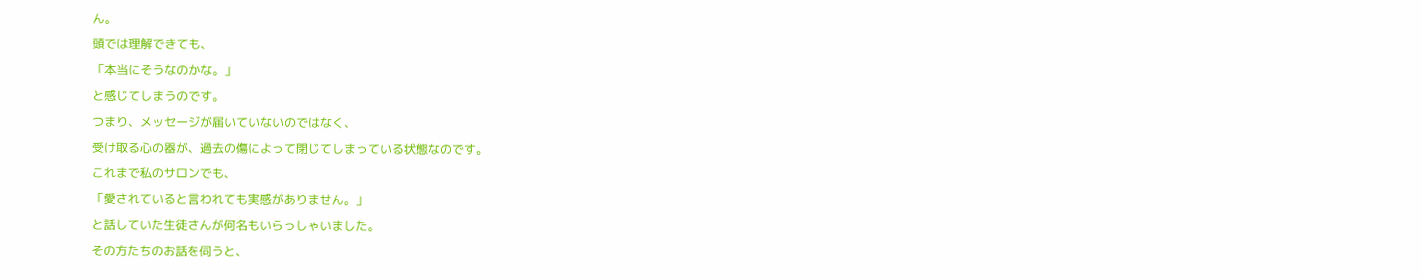ん。
頭では理解できても、
「本当にそうなのかな。」
と感じてしまうのです。
つまり、メッセージが届いていないのではなく、
受け取る心の器が、過去の傷によって閉じてしまっている状態なのです。
これまで私のサロンでも、
「愛されていると言われても実感がありません。」
と話していた生徒さんが何名もいらっしゃいました。
その方たちのお話を伺うと、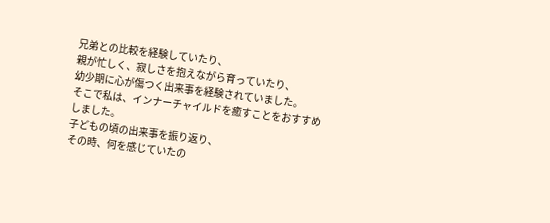兄弟との比較を経験していたり、
親が忙しく、寂しさを抱えながら育っていたり、
幼少期に心が傷つく出来事を経験されていました。
そこで私は、インナーチャイルドを癒すことをおすすめしました。
子どもの頃の出来事を振り返り、
その時、何を感じていたの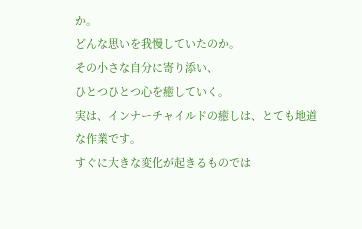か。
どんな思いを我慢していたのか。
その小さな自分に寄り添い、
ひとつひとつ心を癒していく。
実は、インナーチャイルドの癒しは、とても地道な作業です。
すぐに大きな変化が起きるものでは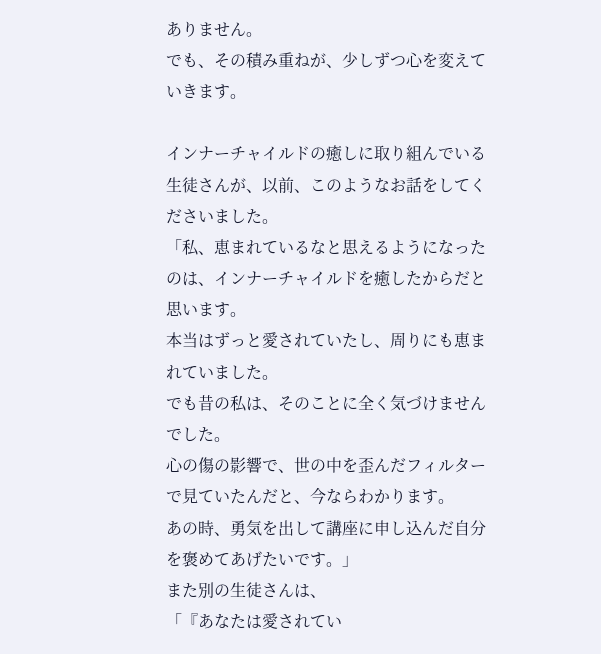ありません。
でも、その積み重ねが、少しずつ心を変えていきます。

インナーチャイルドの癒しに取り組んでいる生徒さんが、以前、このようなお話をしてくださいました。
「私、恵まれているなと思えるようになったのは、インナーチャイルドを癒したからだと思います。
本当はずっと愛されていたし、周りにも恵まれていました。
でも昔の私は、そのことに全く気づけませんでした。
心の傷の影響で、世の中を歪んだフィルターで見ていたんだと、今ならわかります。
あの時、勇気を出して講座に申し込んだ自分を褒めてあげたいです。」
また別の生徒さんは、
「『あなたは愛されてい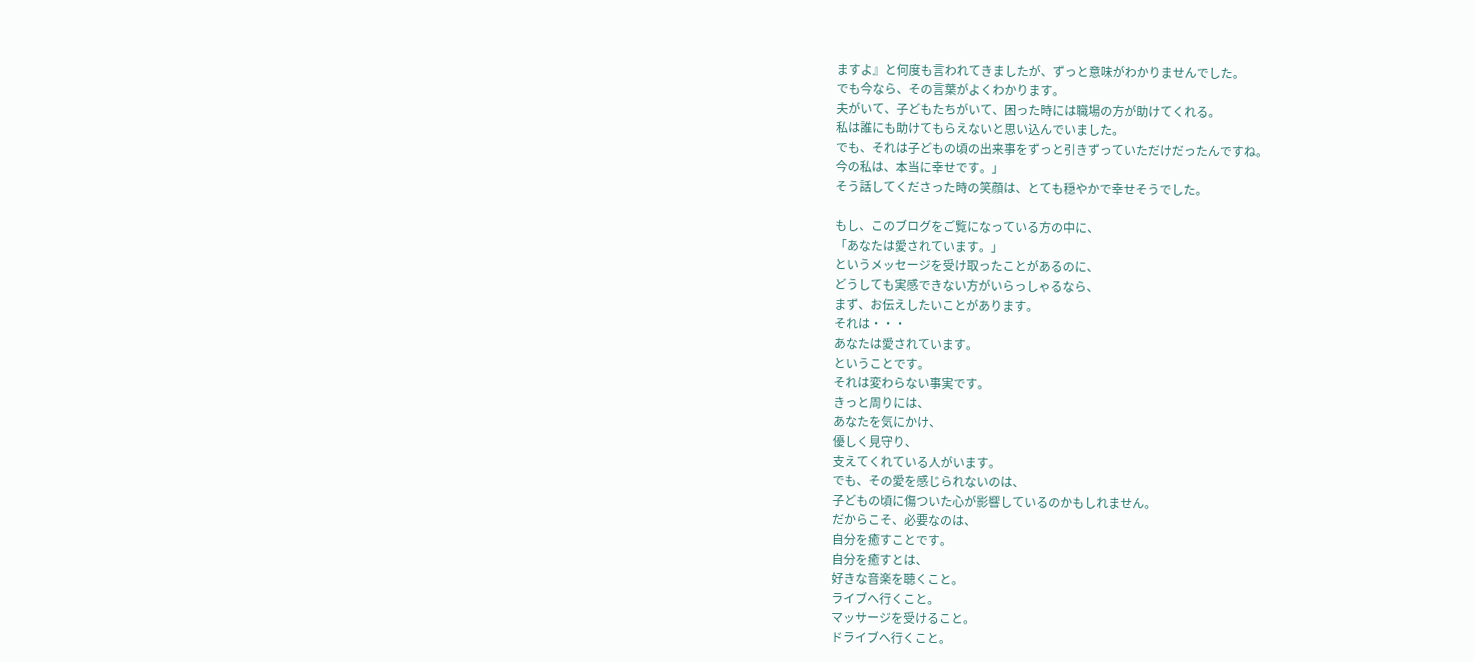ますよ』と何度も言われてきましたが、ずっと意味がわかりませんでした。
でも今なら、その言葉がよくわかります。
夫がいて、子どもたちがいて、困った時には職場の方が助けてくれる。
私は誰にも助けてもらえないと思い込んでいました。
でも、それは子どもの頃の出来事をずっと引きずっていただけだったんですね。
今の私は、本当に幸せです。」
そう話してくださった時の笑顔は、とても穏やかで幸せそうでした。

もし、このブログをご覧になっている方の中に、
「あなたは愛されています。」
というメッセージを受け取ったことがあるのに、
どうしても実感できない方がいらっしゃるなら、
まず、お伝えしたいことがあります。
それは・・・
あなたは愛されています。
ということです。
それは変わらない事実です。
きっと周りには、
あなたを気にかけ、
優しく見守り、
支えてくれている人がいます。
でも、その愛を感じられないのは、
子どもの頃に傷ついた心が影響しているのかもしれません。
だからこそ、必要なのは、
自分を癒すことです。
自分を癒すとは、
好きな音楽を聴くこと。
ライブへ行くこと。
マッサージを受けること。
ドライブへ行くこと。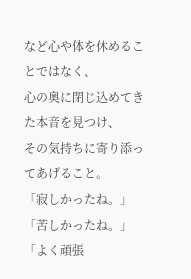など心や体を休めることではなく、
心の奥に閉じ込めてきた本音を見つけ、
その気持ちに寄り添ってあげること。
「寂しかったね。」
「苦しかったね。」
「よく頑張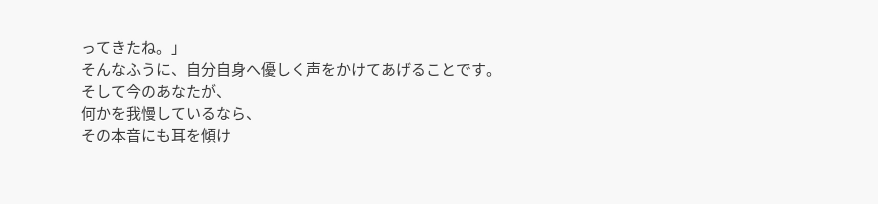ってきたね。」
そんなふうに、自分自身へ優しく声をかけてあげることです。
そして今のあなたが、
何かを我慢しているなら、
その本音にも耳を傾け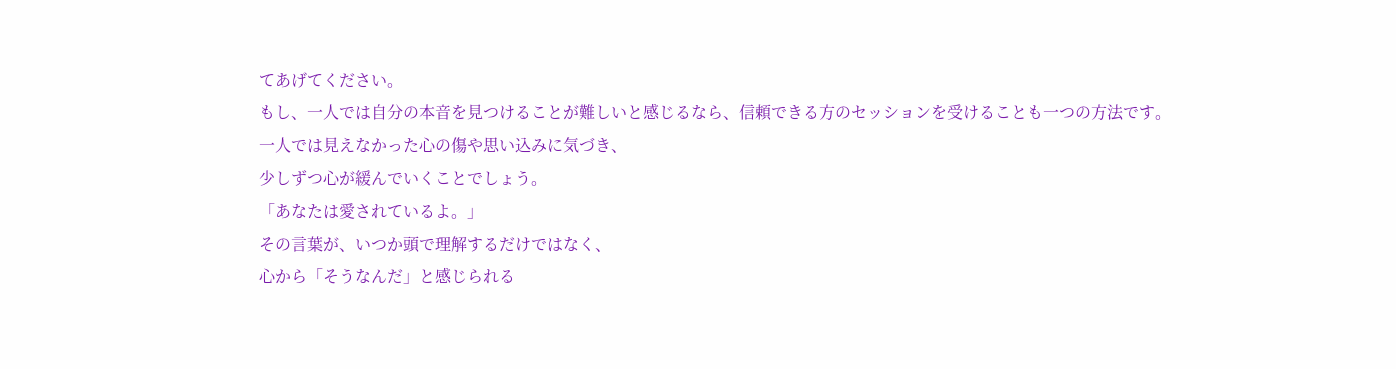てあげてください。
もし、一人では自分の本音を見つけることが難しいと感じるなら、信頼できる方のセッションを受けることも一つの方法です。
一人では見えなかった心の傷や思い込みに気づき、
少しずつ心が緩んでいくことでしょう。
「あなたは愛されているよ。」
その言葉が、いつか頭で理解するだけではなく、
心から「そうなんだ」と感じられる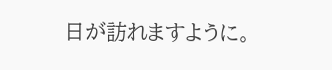日が訪れますように。